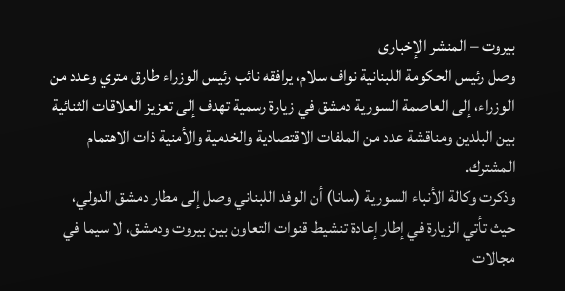بيروت – المنشر الإخبارى
وصل رئيس الحكومة اللبنانية نواف سلام، يرافقه نائب رئيس الوزراء طارق متري وعدد من الوزراء، إلى العاصمة السورية دمشق في زيارة رسمية تهدف إلى تعزيز العلاقات الثنائية بين البلدين ومناقشة عدد من الملفات الاقتصادية والخدمية والأمنية ذات الاهتمام المشترك.
وذكرت وكالة الأنباء السورية (سانا) أن الوفد اللبناني وصل إلى مطار دمشق الدولي، حيث تأتي الزيارة في إطار إعادة تنشيط قنوات التعاون بين بيروت ودمشق، لا سيما في مجالات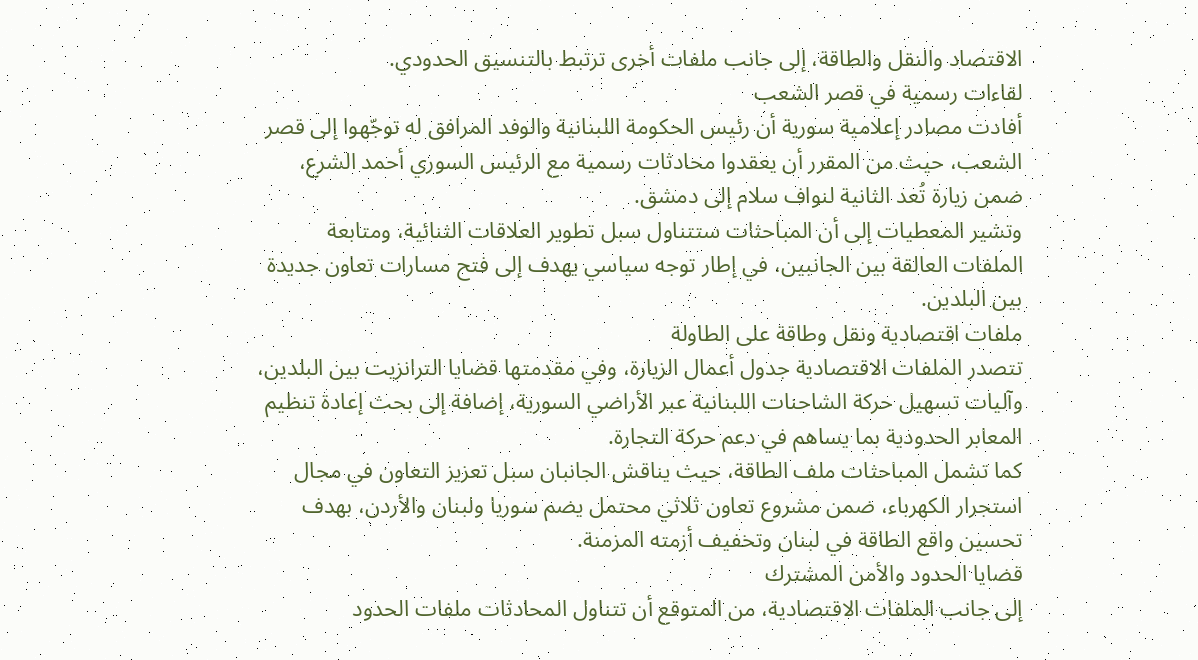الاقتصاد والنقل والطاقة، إلى جانب ملفات أخرى ترتبط بالتنسيق الحدودي.
لقاءات رسمية في قصر الشعب
أفادت مصادر إعلامية سورية أن رئيس الحكومة اللبنانية والوفد المرافق له توجّهوا إلى قصر الشعب، حيث من المقرر أن يعقدوا محادثات رسمية مع الرئيس السوري أحمد الشرع، ضمن زيارة تُعد الثانية لنواف سلام إلى دمشق.
وتشير المعطيات إلى أن المباحثات ستتناول سبل تطوير العلاقات الثنائية، ومتابعة الملفات العالقة بين الجانبين، في إطار توجه سياسي يهدف إلى فتح مسارات تعاون جديدة بين البلدين.
ملفات اقتصادية ونقل وطاقة على الطاولة
تتصدر الملفات الاقتصادية جدول أعمال الزيارة، وفي مقدمتها قضايا الترانزيت بين البلدين، وآليات تسهيل حركة الشاحنات اللبنانية عبر الأراضي السورية، إضافة إلى بحث إعادة تنظيم المعابر الحدودية بما يساهم في دعم حركة التجارة.
كما تشمل المباحثات ملف الطاقة، حيث يناقش الجانبان سبل تعزيز التعاون في مجال استجرار الكهرباء، ضمن مشروع تعاون ثلاثي محتمل يضم سوريا ولبنان والأردن، بهدف تحسين واقع الطاقة في لبنان وتخفيف أزمته المزمنة.
قضايا الحدود والأمن المشترك
إلى جانب الملفات الاقتصادية، من المتوقع أن تتناول المحادثات ملفات الحدود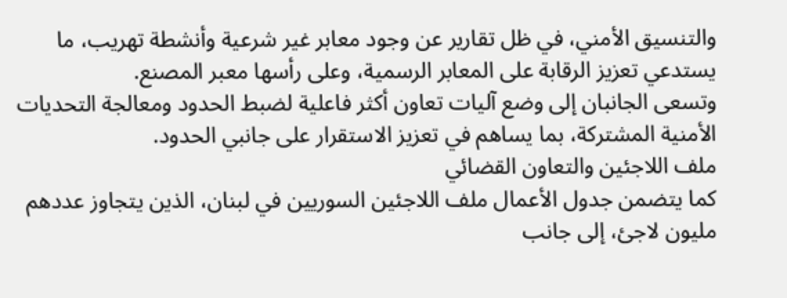والتنسيق الأمني، في ظل تقارير عن وجود معابر غير شرعية وأنشطة تهريب، ما يستدعي تعزيز الرقابة على المعابر الرسمية، وعلى رأسها معبر المصنع.
وتسعى الجانبان إلى وضع آليات تعاون أكثر فاعلية لضبط الحدود ومعالجة التحديات الأمنية المشتركة، بما يساهم في تعزيز الاستقرار على جانبي الحدود.
ملف اللاجئين والتعاون القضائي
كما يتضمن جدول الأعمال ملف اللاجئين السوريين في لبنان، الذين يتجاوز عددهم مليون لاجئ، إلى جانب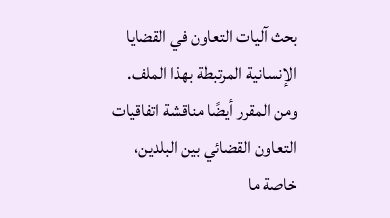بحث آليات التعاون في القضايا الإنسانية المرتبطة بهذا الملف.
ومن المقرر أيضًا مناقشة اتفاقيات التعاون القضائي بين البلدين، خاصة ما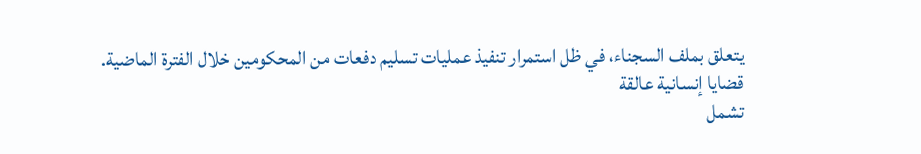يتعلق بملف السجناء، في ظل استمرار تنفيذ عمليات تسليم دفعات من المحكومين خلال الفترة الماضية.
قضايا إنسانية عالقة
تشمل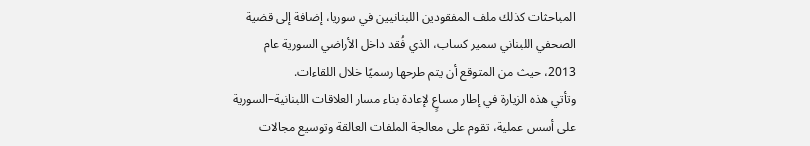المباحثات كذلك ملف المفقودين اللبنانيين في سوريا، إضافة إلى قضية الصحفي اللبناني سمير كساب، الذي فُقد داخل الأراضي السورية عام 2013، حيث من المتوقع أن يتم طرحها رسميًا خلال اللقاءات.
وتأتي هذه الزيارة في إطار مساعٍ لإعادة بناء مسار العلاقات اللبنانية–السورية على أسس عملية، تقوم على معالجة الملفات العالقة وتوسيع مجالات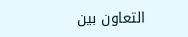التعاون بين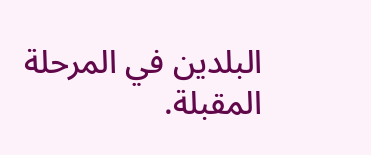البلدين في المرحلة المقبلة.